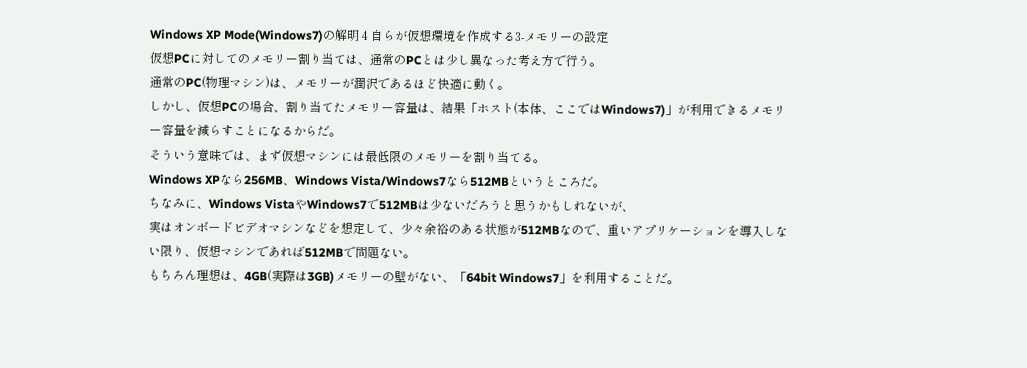Windows XP Mode(Windows7)の解明 4 自らが仮想環境を作成する3-メモリーの設定
仮想PCに対してのメモリー割り当ては、通常のPCとは少し異なった考え方で行う。
通常のPC(物理マシン)は、メモリーが潤沢であるほど快適に動く。
しかし、仮想PCの場合、割り当てたメモリー容量は、結果「ホスト(本体、ここではWindows7)」が利用できるメモリー容量を減らすことになるからだ。
そういう意味では、まず仮想マシンには最低限のメモリーを割り当てる。
Windows XPなら256MB、Windows Vista/Windows7なら512MBというところだ。
ちなみに、Windows VistaやWindows7で512MBは少ないだろうと思うかもしれないが、
実はオンボードビデオマシンなどを想定して、少々余裕のある状態が512MBなので、重いアプリケーションを導入しない限り、仮想マシンであれば512MBで問題ない。
もちろん理想は、4GB(実際は3GB)メモリーの壁がない、「64bit Windows7」を利用することだ。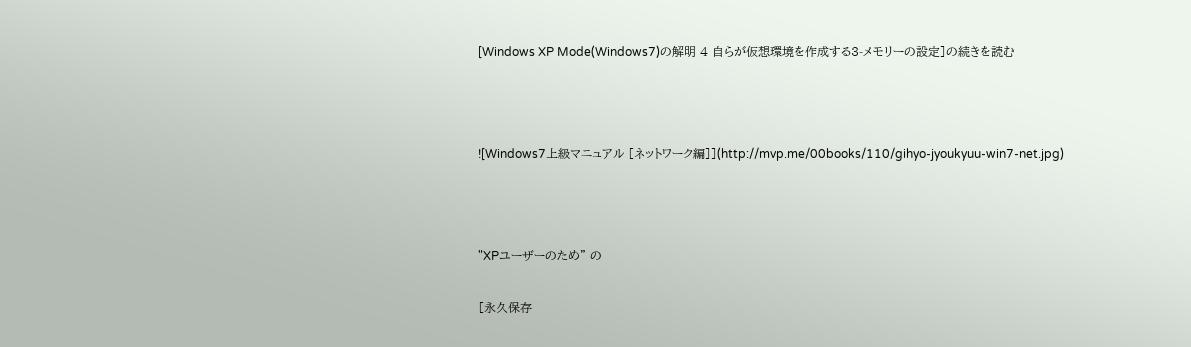[Windows XP Mode(Windows7)の解明 4 自らが仮想環境を作成する3-メモリーの設定]の続きを読む



![Windows7上級マニュアル [ネットワーク編]](http://mvp.me/00books/110/gihyo-jyoukyuu-win7-net.jpg)



"XPユーザーのため" の

[永久保存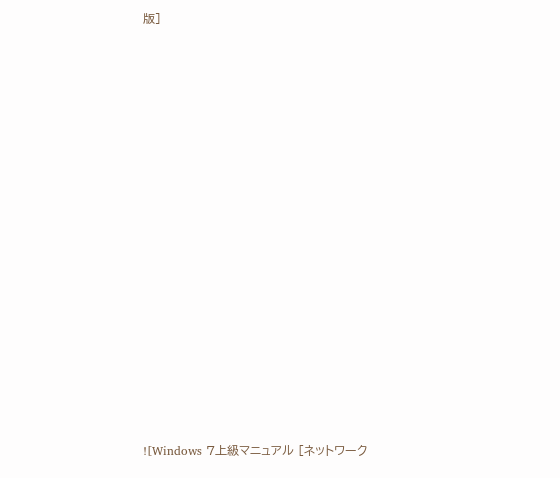版]

















![Windows 7上級マニュアル [ネットワーク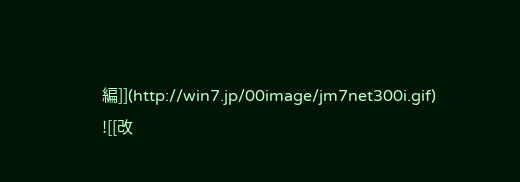編]](http://win7.jp/00image/jm7net300i.gif)
![[改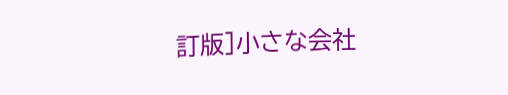訂版]小さな会社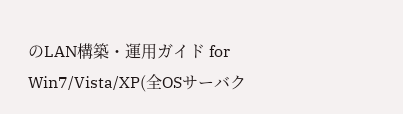のLAN構築・運用ガイド for Win7/Vista/XP(全OSサーバク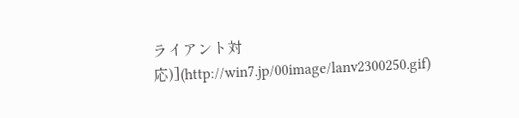ライアント対応)](http://win7.jp/00image/lanv2300250.gif)